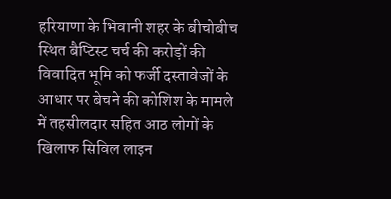हरियाणा के भिवानी शहर के बीचोबीच स्थित बैप्टिस्ट चर्च की करोड़ों की विवादित भूमि को फर्जी दस्तावेजों के आधार पर बेचने की कोशिश के मामले में तहसीलदार सहित आठ लोगों के खिलाफ सिविल लाइन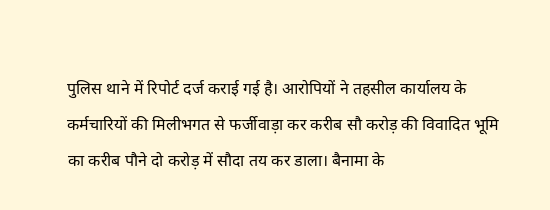पुलिस थाने में रिपोर्ट दर्ज कराई गई है। आरोपियों ने तहसील कार्यालय के कर्मचारियों की मिलीभगत से फर्जीवाड़ा कर करीब सौ करोड़ की विवादित भूमि का करीब पौने दो करोड़ में सौदा तय कर डाला। बैनामा के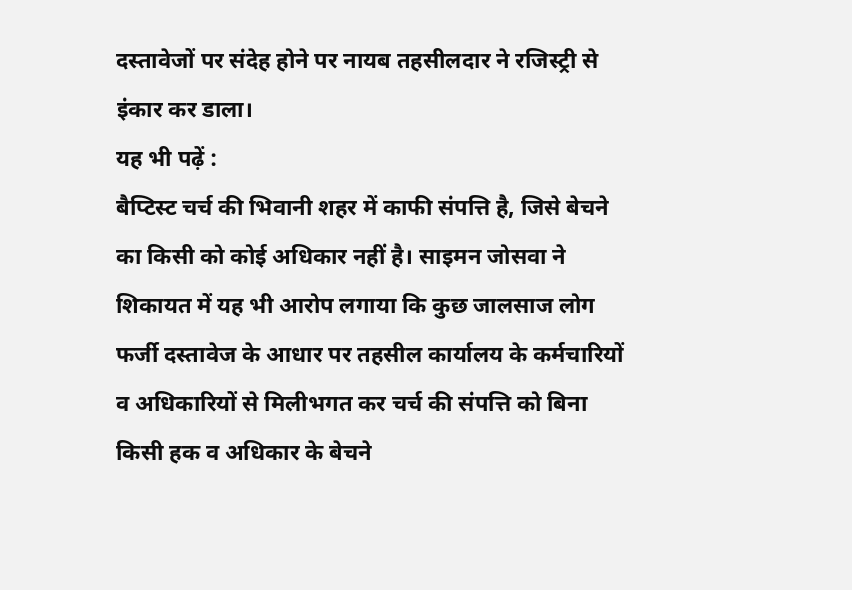दस्तावेजों पर संदेह होने पर नायब तहसीलदार ने रजिस्ट्री से इंकार कर डाला।
यह भी पढ़ें :
बैप्टिस्ट चर्च की भिवानी शहर में काफी संपत्ति है, जिसे बेचने का किसी को कोई अधिकार नहीं है। साइमन जोसवा ने शिकायत में यह भी आरोप लगाया कि कुछ जालसाज लोग फर्जी दस्तावेज के आधार पर तहसील कार्यालय के कर्मचारियों व अधिकारियों से मिलीभगत कर चर्च की संपत्ति को बिना किसी हक व अधिकार के बेचने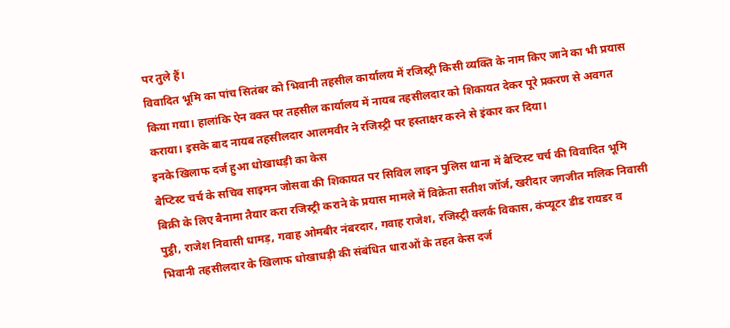पर तुले हैं।
विवादित भूमि का पांच सितंबर को भिवानी तहसील कार्यालय में रजिस्ट्री किसी व्यक्ति के नाम किए जाने का भी प्रयास किया गया। हालांकि ऐन वक्त पर तहसील कार्यालय में नायब तहसीलदार को शिकायत देकर पूरे प्रकरण से अवगत कराया। इसके बाद नायब तहसीलदार आलमवीर ने रजिस्ट्री पर हस्ताक्षर करने से इंकार कर दिया।
इनके खिलाफ दर्ज हुआ धोखाधड़ी का केस
बैप्टिस्ट चर्च के सचिव साइमन जोसवा की शिकायत पर सिविल लाइन पुलिस थाना में बैप्टिस्ट चर्च की विवादित भूमि बिक्री के लिए बैनामा तैयार करा रजिस्ट्री कराने के प्रयास मामले में विक्रेता सतीश जॉर्ज, खरीदार जगजीत मलिक निवासी पुट्ठी, राजेश निवासी धामड़, गवाह ओमबीर नंबरदार, गवाह राजेश, रजिस्ट्री क्लर्क विकास, कंप्यूटर डीड रायडर व भिवानी तहसीलदार के खिलाफ धोखाधड़ी की संबंधित धाराओं के तहत केस दर्ज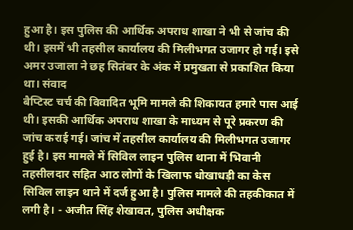हुआ है। इस पुलिस की आर्थिक अपराध शाखा ने भी से जांच की थी। इसमें भी तहसील कार्यालय की मिलीभगत उजागर हो गई। इसे अमर उजाला ने छह सितंबर के अंक में प्रमुखता से प्रकाशित किया था। संवाद
बैप्टिस्ट चर्च की विवादित भूमि मामले की शिकायत हमारे पास आई थी। इसकी आर्थिक अपराध शाखा के माध्यम से पूरे प्रकरण की जांच कराई गई। जांच में तहसील कार्यालय की मिलीभगत उजागर हुई है। इस मामले में सिविल लाइन पुलिस थाना में भिवानी तहसीलदार सहित आठ लोगों के खिलाफ धोखाधड़ी का केस सिविल लाइन थाने में दर्ज हुआ है। पुलिस मामले की तहकीकात में लगी है। - अजीत सिंह शेखावत, पुलिस अधीक्षक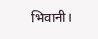भिवानी।